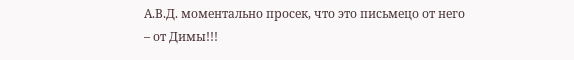А.В.Д. моментально просек, что это письмецо от него – от Димы!!!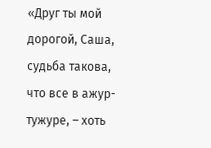«Друг ты мой дорогой, Саша, судьба такова, что все в ажур-тужуре, – хоть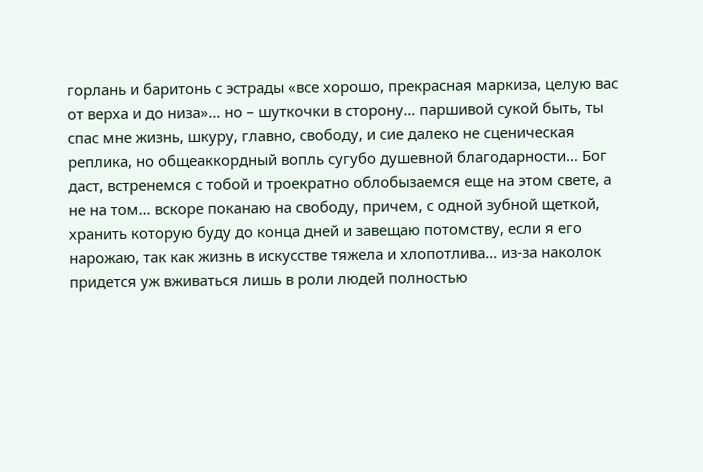горлань и баритонь с эстрады «все хорошо, прекрасная маркиза, целую вас от верха и до низа»… но – шуткочки в сторону… паршивой сукой быть, ты спас мне жизнь, шкуру, главно, свободу, и сие далеко не сценическая реплика, но общеаккордный вопль сугубо душевной благодарности… Бог даст, встренемся с тобой и троекратно облобызаемся еще на этом свете, а не на том… вскоре поканаю на свободу, причем, с одной зубной щеткой, хранить которую буду до конца дней и завещаю потомству, если я его нарожаю, так как жизнь в искусстве тяжела и хлопотлива… из-за наколок придется уж вживаться лишь в роли людей полностью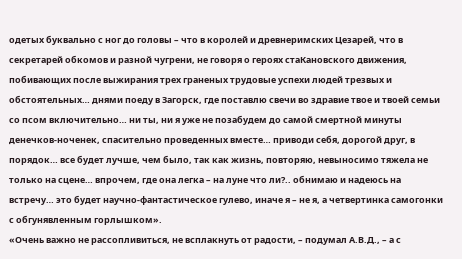одетых буквально с ног до головы – что в королей и древнеримских Цезарей, что в секретарей обкомов и разной чугрени, не говоря о героях стаКановского движения, побивающих после выжирания трех граненых трудовые успехи людей трезвых и обстоятельных… днями поеду в Загорск, где поставлю свечи во здравие твое и твоей семьи со псом включительно… ни ты, ни я уже не позабудем до самой смертной минуты денечков-ноченек, спасительно проведенных вместе… приводи себя, дорогой друг, в порядок… все будет лучше, чем было, так как жизнь, повторяю, невыносимо тяжела не только на сцене… впрочем, где она легка – на луне что ли?.. обнимаю и надеюсь на встречу… это будет научно-фантастическое гулево, иначе я – не я, а четвертинка самогонки с обгунявленным горлышком».
«Очень важно не рассопливиться, не всплакнуть от радости, – подумал А.В.Д., – а с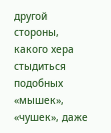другой стороны, какого хера стыдиться подобных «мышек», «чушек», даже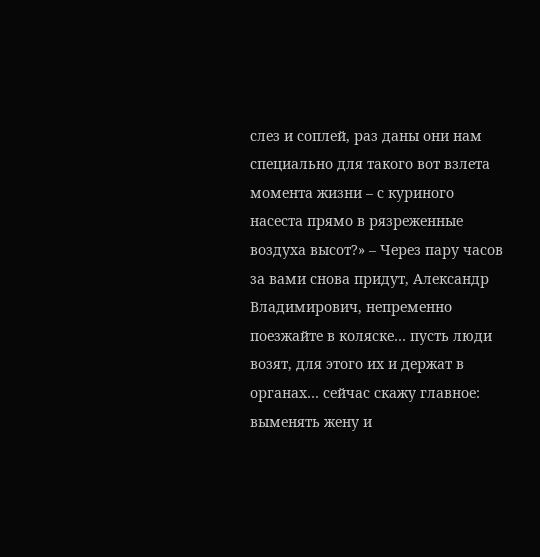слез и соплей, раз даны они нам специально для такого вот взлета момента жизни – с куриного насеста прямо в рязреженные воздуха высот?» – Через пару часов за вами снова придут, Александр Владимирович, непременно поезжайте в коляске… пусть люди возят, для этого их и держат в органах… сейчас скажу главное: выменять жену и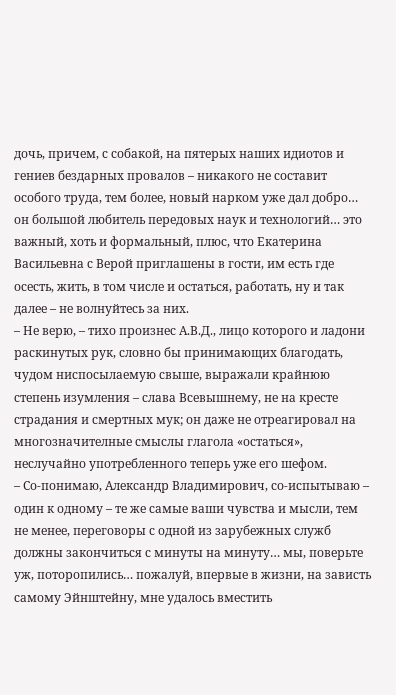дочь, причем, с собакой, на пятерых наших идиотов и гениев бездарных провалов – никакого не составит особого труда, тем более, новый нарком уже дал добро… он большой любитель передовых наук и технологий… это важный, хоть и формальный, плюс, что Екатерина Васильевна с Верой приглашены в гости, им есть где осесть, жить, в том числе и остаться, работать, ну и так далее – не волнуйтесь за них.
– Не верю, – тихо произнес А.В.Д., лицо которого и ладони раскинутых рук, словно бы принимающих благодать, чудом ниспосылаемую свыше, выражали крайнюю степень изумления – слава Всевышнему, не на кресте страдания и смертных мук; он даже не отреагировал на многозначителные смыслы глагола «остаться», неслучайно употребленного теперь уже его шефом.
– Со-понимаю, Александр Владимирович, со-испытываю – один к одному – те же самые ваши чувства и мысли, тем не менее, переговоры с одной из зарубежных служб должны закончиться с минуты на минуту… мы, поверьте уж, поторопились… пожалуй, впервые в жизни, на зависть самому Эйнштейну, мне удалось вместить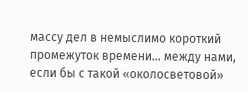массу дел в немыслимо короткий промежуток времени… между нами, если бы с такой «околосветовой»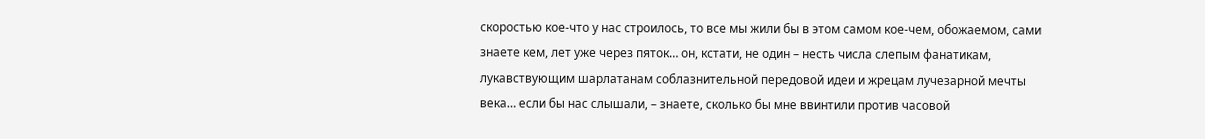скоростью кое-что у нас строилось, то все мы жили бы в этом самом кое-чем, обожаемом, сами знаете кем, лет уже через пяток… он, кстати, не один – несть числа слепым фанатикам, лукавствующим шарлатанам соблазнительной передовой идеи и жрецам лучезарной мечты века… если бы нас слышали, – знаете, сколько бы мне ввинтили против часовой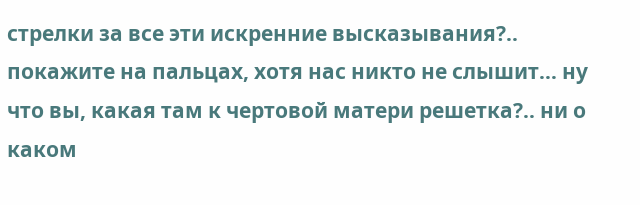стрелки за все эти искренние высказывания?.. покажите на пальцах, хотя нас никто не слышит… ну что вы, какая там к чертовой матери решетка?.. ни о каком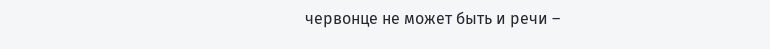червонце не может быть и речи –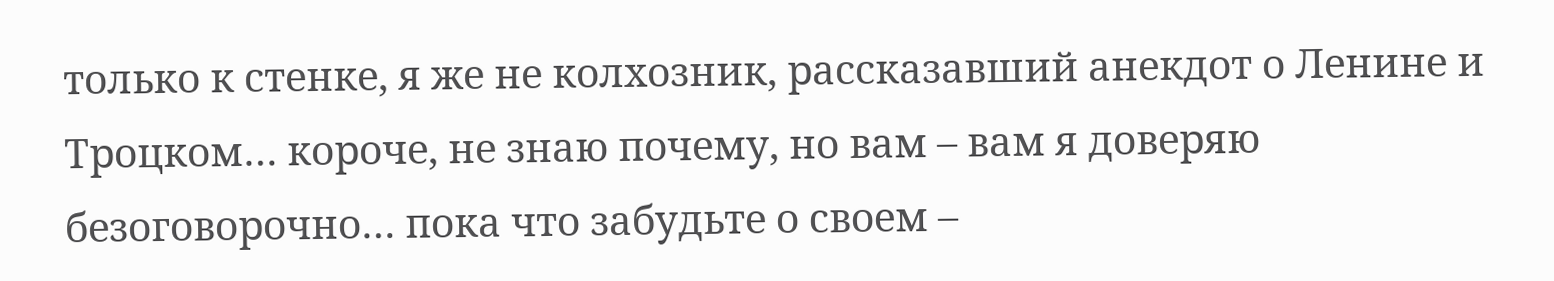только к стенке, я же не колхозник, рассказавший анекдот о Ленине и Троцком… короче, не знаю почему, но вам – вам я доверяю безоговорочно… пока что забудьте о своем –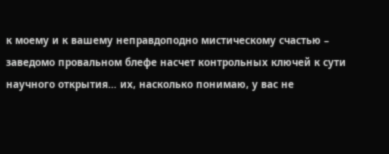к моему и к вашему неправдоподно мистическому счастью – заведомо провальном блефе насчет контрольных ключей к сути научного открытия… их, насколько понимаю, у вас не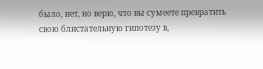было, нет, но верю, что вы сумеете превратить свою блистательную гипотезу в,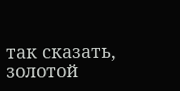так сказать, золотой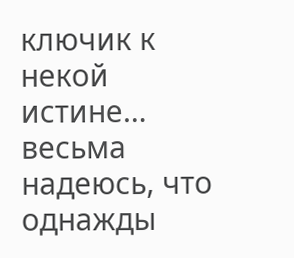ключик к некой истине… весьма надеюсь, что однажды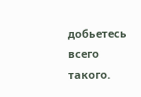добьетесь всего такого.